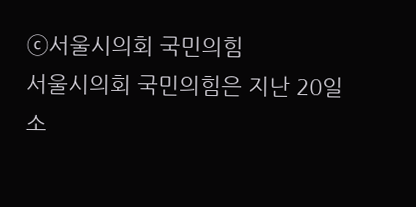ⓒ서울시의회 국민의힘
서울시의회 국민의힘은 지난 20일 소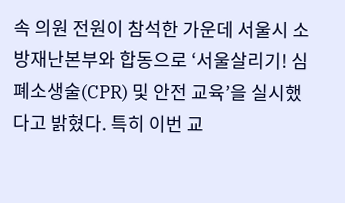속 의원 전원이 참석한 가운데 서울시 소방재난본부와 합동으로 ‘서울살리기! 심폐소생술(CPR) 및 안전 교육’을 실시했다고 밝혔다. 특히 이번 교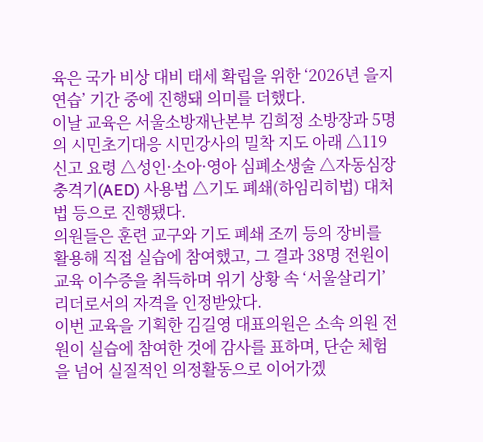육은 국가 비상 대비 태세 확립을 위한 ‘2026년 을지연습’ 기간 중에 진행돼 의미를 더했다.
이날 교육은 서울소방재난본부 김희정 소방장과 5명의 시민초기대응 시민강사의 밀착 지도 아래 △119 신고 요령 △성인·소아·영아 심폐소생술 △자동심장충격기(AED) 사용법 △기도 폐쇄(하임리히법) 대처법 등으로 진행됐다.
의원들은 훈련 교구와 기도 폐쇄 조끼 등의 장비를 활용해 직접 실습에 참여했고, 그 결과 38명 전원이 교육 이수증을 취득하며 위기 상황 속 ‘서울살리기’ 리더로서의 자격을 인정받았다.
이번 교육을 기획한 김길영 대표의원은 소속 의원 전원이 실습에 참여한 것에 감사를 표하며, 단순 체험을 넘어 실질적인 의정활동으로 이어가겠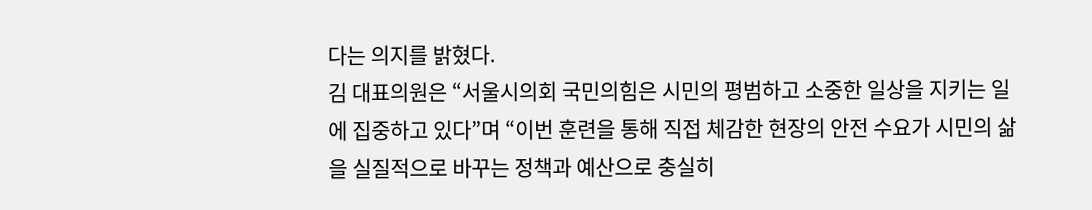다는 의지를 밝혔다.
김 대표의원은 “서울시의회 국민의힘은 시민의 평범하고 소중한 일상을 지키는 일에 집중하고 있다”며 “이번 훈련을 통해 직접 체감한 현장의 안전 수요가 시민의 삶을 실질적으로 바꾸는 정책과 예산으로 충실히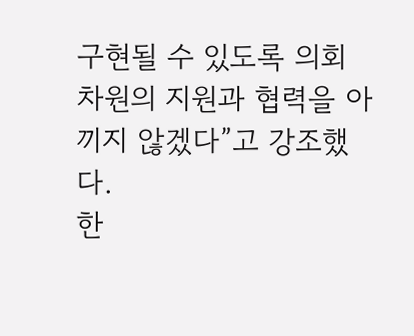구현될 수 있도록 의회 차원의 지원과 협력을 아끼지 않겠다”고 강조했다.
한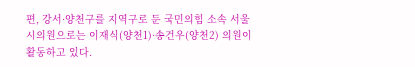편, 강서·양천구를 지역구로 둔 국민의힘 소속 서울시의원으로는 이재식(양천1)·송건우(양천2) 의원이 활동하고 있다.